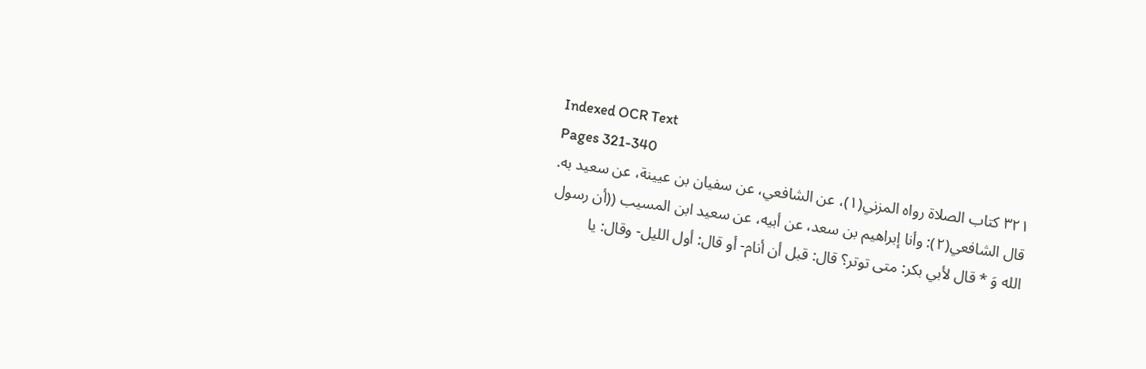Indexed OCR Text
Pages 321-340
٣٢١ كتاب الصلاة رواه المزني(١)، عن الشافعي، عن سفيان بن عيينة، عن سعيد به. قال الشافعي(٢): وأنا إبراهيم بن سعد، عن أبيه، عن سعيد ابن المسيب ((أن رسول الله وَ * قال لأبي بكر: متى توتر؟ قال: قبل أن أنام- أو قال: أول الليل- وقال: يا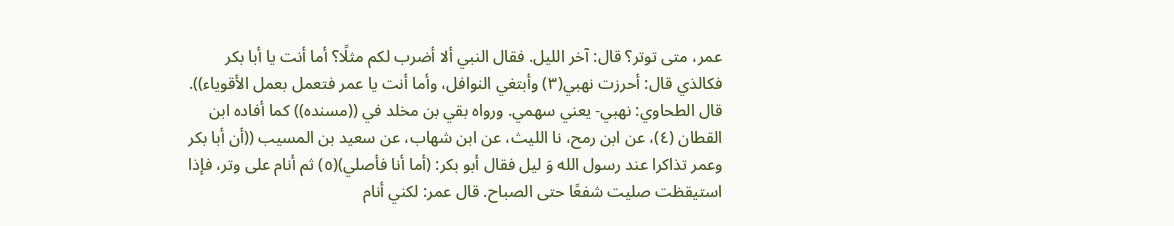عمر، متى توتر؟ قال: آخر الليل. فقال النبي ألا أضرب لكم مثلًا؟ أما أنت يا أبا بكر فكالذي قال: أحرزت نهبي(٣) وأبتغي النوافل، وأما أنت يا عمر فتعمل بعمل الأقوياء)). قال الطحاوي: نهبي- يعني سهمي. ورواه بقي بن مخلد في ((مسنده)) كما أفاده ابن القطان (٤)، عن ابن رمح، نا الليث، عن ابن شهاب، عن سعيد بن المسيب ((أن أبا بكر وعمر تذاكرا عند رسول الله وَ ليل فقال أبو بكر: (أما أنا فأصلي)(٥) ثم أنام على وتر، فإذا استيقظت صليت شفعًا حتى الصباح. قال عمر: لكني أنام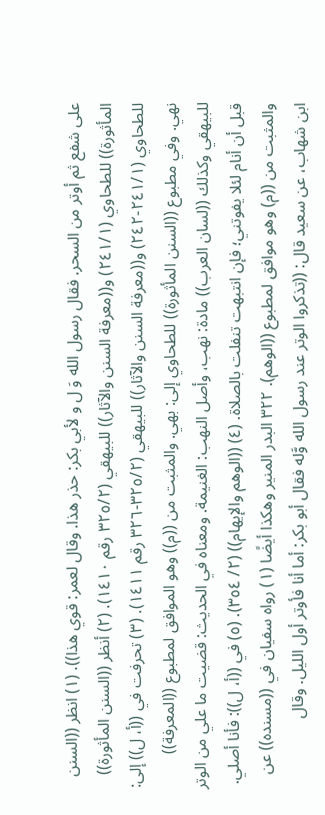على شفع ثم أوتر من السحر. فقال رسول الله وَ ل و لأبي بكر: حذر هذا. وقال لعمر: قوي هذا)). (١) انظر ((السنن المأثورة)) للطحاوي (٢٤١/١) و((معرفة السنن والآثار)) للبيهقي (٣٢٥/٢ رقم ١٤١٠). (٢) أنظر ((السنن المأثورة)) للطحاوي (٢٤١/١-٢٤٢) و((معرفة السنن والآثار)) للبيهقي (٣٢٥/٢-٣٢٦ رقم ١٤١١). (٣) تحرفت في ((أ، ل)) إلى: نهي. وفي مطبوع ((السنن المأثورة)) للطحاوي إلى: بهي. والمثبت من ((م)) وهو الموافق لمطبوع ((المعرفة)) للبيهقي وكذلك ((لسان العرب)) مادة: نهب، وأصل النهب: الغنيمة. ومعناه في الحديث: قضيت ما علي من الوتر قبل أن أنام لئلا يفوتني؛ فإن انتبهت تنفلت بالصلاة. (٤) ((الوهم والإيهام)) (٢/ ٣٥٤). (٥) في ((أ، ل)): فأنا أصلي. والمثبت من ((م) وهو موافق لمطبوع ((الوهم). ٣٢٢ البدر المنير وهكذا أيضًا (١) رواه سفيان في ((مسنده)) عن ابن شهاب، عن سعيد قال: ((تذكروا الوتر عند رسول الله وَّله فقال أبو بكر: أما أنا فأوتر أول الليل. وقال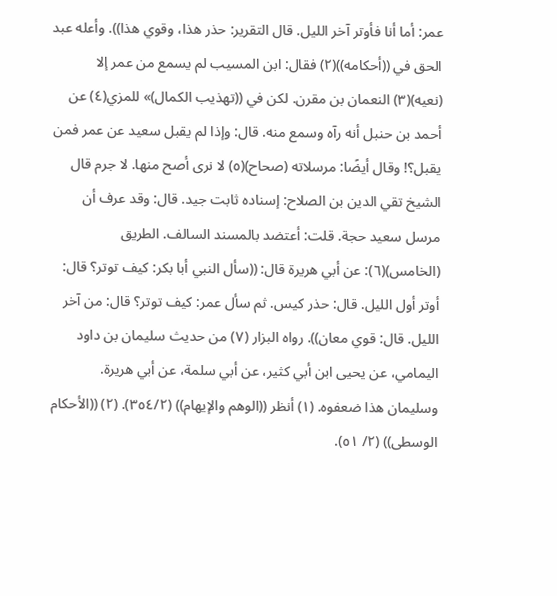عمر: أما أنا فأوتر آخر الليل. قال التقرير: حذر هذا، وقوي هذا)). وأعله عبد الحق في ((أحكامه))(٢) فقال: ابن المسيب لم يسمع من عمر إلا (نعيه)(٣) النعمان بن مقرن. لكن في ((تهذيب الكمال)» للمزي(٤) عن أحمد بن حنبل أنه رآه وسمع منه. قال: وإذا لم يقبل سعيد عن عمر فمن يقبل؟! وقال أيضًا: مرسلاته (صحاح)(٥) لا نرى أصح منها. لا جرم قال الشيخ تقي الدين بن الصلاح: إسناده ثابت جيد. قال: وقد عرف أن مرسل سعيد حجة. قلت: أعتضد بالمسند السالف. الطريق (الخامس)(٦): عن أبي هريرة قال: ((سأل النبي أبا بكر: كيف توتر؟ قال: أوتر أول الليل. قال: حذر كيس. ثم سأل عمر: كيف توتر؟ قال: من آخر الليل. قال: قوي معان)). رواه البزار (٧) من حديث سليمان بن داود اليمامي، عن يحيى ابن أبي كثير، عن أبي سلمة، عن أبي هريرة. وسليمان هذا ضعفوه. (١) أنظر ((الوهم والإيهام)) (٣٥٤/٢). (٢) ((الأحكام الوسطى)) (٢/ ٥١).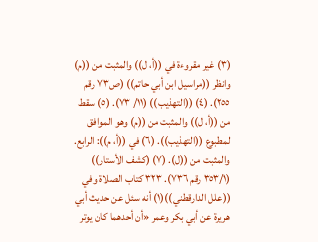(٣) غير مقروءة في ((أ، ل)) والمثبت من ((م) وانظر ((مراسيل ابن أبي حاتم)) (ص٧٣ رقم ٢٥٥). (٤) ((التهذيب)) (١١/ ٧٣). (٥) سقط من ((أ، ل)) والمثبت من ((م) وهو الموافق لمطبوع ((التهذيب)). (٦) في ((أ، م)): الرابع. والمثبت من ((ل). (٧) (كشف الأستار)) (٣٥٣/١ رقم ٧٣٦). ٣٢٣ كتاب الصلاة وفي ((علل الدارقطني))(١) أنه سئل عن حديث أبي هريرة عن أبي بكر وعمر «أن أحدهما كان يوتر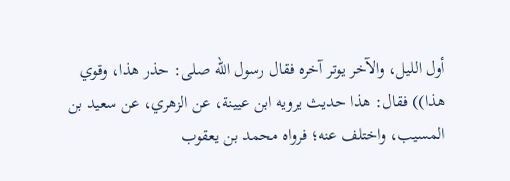أول الليل، والآخر يوتر آخره فقال رسول الله صلى: حذر هذا، وقوي هذا)) فقال: هذا حديث يرويه ابن عيينة، عن الزهري، عن سعيد بن المسيب، واختلف عنه؛ فرواه محمد بن يعقوب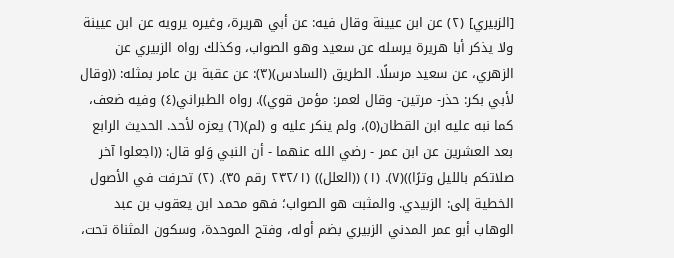[الزبيري] (٢) عن ابن عيينة وقال فيه: عن أبي هريرة، وغيره يرويه عن ابن عيينة ولا يذكر أبا هريرة يرسله عن سعيد وهو الصواب، وكذلك رواه الزبيري عن الزهري، عن سعيد مرسلًا. الطريق (السادس)(٣): عن عقبة بن عامر بمثله: ((وقال لأبي بكر: حذر- مرتین- وقال لعمر: مؤمن قوي)). رواه الطبراني(٤) وفيه ضعف، كما نبه عليه ابن القطان(٥)، ولم ينكر عليه و (لم)(٦) يعزه لأحد. الحديث الرابع بعد العشرين عن ابن عمر - رضي الله عنهما - أن النبي وَلو قال: ((اجعلوا آخر صلاتکم باللیل وترًا))(٧). (١) ((العلل)) (٢٣٢/١ رقم ٣٥). (٢) تحرفت في الأصول الخطية إلى: الزبيدي. والمثبت هو الصواب؛ فهو محمد ابن يعقوب بن عبد الوهاب أبو عمر المدني الزبيري بضم أوله، وفتح الموحدة، وسكون المثناة تحت،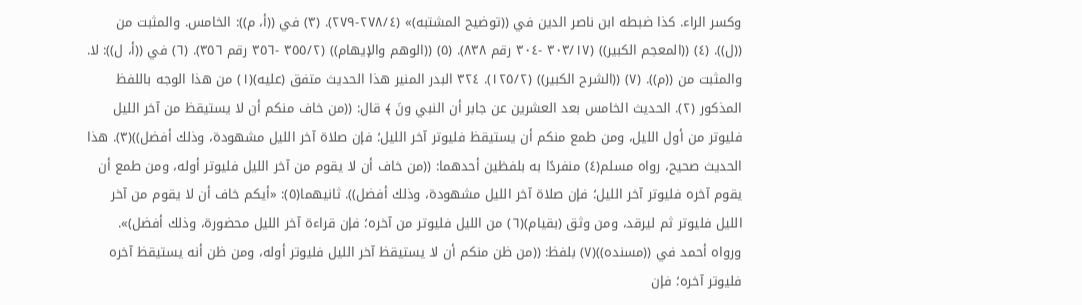وكسر الراء. كذا ضبطه ابن ناصر الدين في ((توضيح المشتبه)» (٢٧٨/٤-٢٧٩). (٣) في ((أ، م)): الخامس. والمثبت من ((ل)). (٤) ((المعجم الكبير)) (٣٠٣/١٧ -٣٠٤ رقم ٨٣٨). (٥) ((الوهم والإيهام)) (٣٥٥/٢ -٣٥٦ رقم ٣٥٦). (٦) في ((أ، ل)): لا. والمثبت من ((م)). (٧) ((الشرح الكبير)) (١٢٥/٢). ٣٢٤ البدر المنير هذا الحديث متفق (عليه)(١) من هذا الوجه باللفظ المذكور (٢). الحديث الخامس بعد العشرين عن جابر أن النبي ونَ ﴾ قال: ((من خاف منكم أن لا يستيقظ من آخر الليل فليوتر من أول الليل، ومن طمع منكم أن يستيقظ فليوتر آخر الليل؛ فإن صلاة آخر الليل مشهودة، وذلك أفضل))(٣). هذا الحديث صحيح، رواه مسلم(٤) منفردًا به بلفظين أحدهما: ((من خاف أن لا يقوم من آخر الليل فليوتر أوله، ومن طمع أن يقوم آخره فليوتر آخر الليل؛ فإن صلاة آخر الليل مشهودة، وذلك أفضل)). ثانیهما(٥): «أیکم خاف أن لا یقوم من آخر الليل فليوتر ثم لیرقد، ومن وثق (بقيام)(٦) من الليل فليوتر من آخره؛ فإن قراءة آخر الليل محضورة، وذلك أفضل)». ورواه أحمد في ((مسنده))(٧) بلفظ: ((من ظن منكم أن لا يستيقظ آخر الليل فليوتر أوله، ومن ظن أنه يستيقظ آخره فليوتر آخره؛ فإن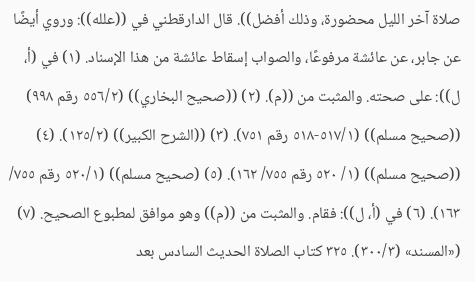صلاة آخر الليل محضورة، وذلك أفضل)). قال الدارقطني في ((علله)): وروي أيضًا عن جابر، عن عائشة مرفوعًا، والصواب إسقاط عائشة من هذا الإسناد. (١) في (أ، ل)): على صحته. والمثبت من ((م). (٢) ((صحيح البخاري)) (٥٥٦/٢ رقم ٩٩٨) ((صحيح مسلم)) (٥١٧/١-٥١٨ رقم ٧٥١). (٣) ((الشرح الكبير)) (١٢٥/٢). (٤) ((صحيح مسلم)) (١/ ٥٢٠ رقم ٧٥٥/ ١٦٢). (٥) (صحيح مسلم)) (٥٢٠/١ رقم ٧٥٥/ ١٦٣). (٦) في (أ، ل)): فقام. والمثبت من ((م)) وهو موافق لمطبوع الصحيح. (٧) («المسند» (٣٠٠/٣). ٣٢٥ كتاب الصلاة الحديث السادس بعد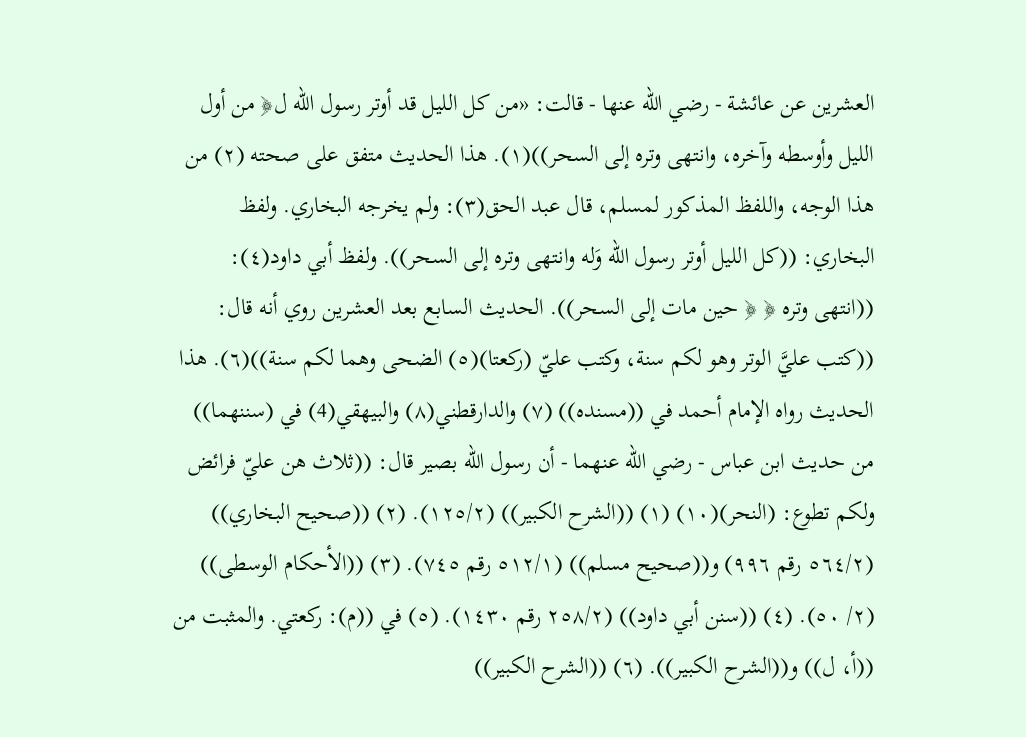العشرين عن عائشة - رضي الله عنها - قالت: «من کل اللیل قد أوتر رسول الله ل﴿ من أول الليل وأوسطه وآخره، وانتهى وتره إلى السحر))(١). هذا الحديث متفق على صحته (٢) من هذا الوجه، واللفظ المذكور لمسلم، قال عبد الحق(٣): ولم يخرجه البخاري. ولفظ البخاري: ((كل الليل أوتر رسول الله وَله وانتهى وتره إلى السحر)). ولفظ أبي داود(٤): ((انتهى وتره ﴿ ﴿ حين مات إلى السحر)). الحديث السابع بعد العشرين روي أنه قال: ((كتب عليَّ الوتر وهو لكم سنة، وكتب عليّ (ركعتا)(٥) الضحى وهما لكم سنة))(٦). هذا الحديث رواه الإمام أحمد في ((مسنده)) (٧) والدارقطني(٨) والبيهقي(4) في (سننهما)) من حديث ابن عباس - رضي الله عنهما - أن رسول الله بصير قال: ((ثلاث هن عليّ فرائض ولكم تطوع: (النحر)(١٠) (١) ((الشرح الكبير)) (١٢٥/٢). (٢) ((صحيح البخاري)) (٥٦٤/٢ رقم ٩٩٦) و((صحيح مسلم)) (٥١٢/١ رقم ٧٤٥). (٣) ((الأحكام الوسطى)) (٢/ ٥٠). (٤) ((سنن أبي داود)) (٢٥٨/٢ رقم ١٤٣٠). (٥) في ((م): ركعتي. والمثبت من ((أ، ل)) و((الشرح الكبير)). (٦) ((الشرح الكبير))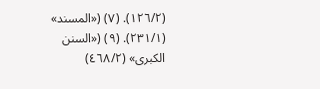(١٢٦/٢). (٧) («المسند» (٢٣١/١). (٩) («السنن الكبرى» (٤٦٨/٢)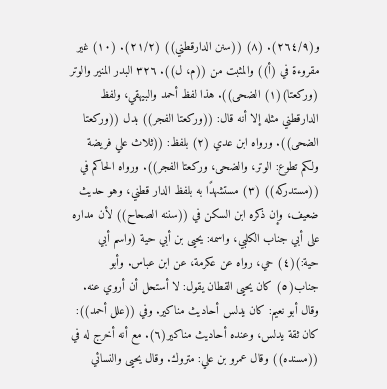و(٢٦٤/٩). (٨) ((سنن الدارقطني)) (٢١/٢). (١٠) غير مقروءة في (أ)) والمثبت من ((م، ل)). ٣٢٦ البدر المنير والوتر (وركعتا)(١) الضحى)). هذا لفظ أحمد والبيهقي، ولفظ الدارقطني مثله إلا أنه قال: ((وركعتا الفجر)) بدل ((وركعتا الضحى)). ورواه ابن عدي (٢) بلفظ: ((ثلاث علي فريضة ولكم تطوع: الوتر، والضحى، وركعتا الفجر)). ورواه الحاكم في ((مستدركه)) (٣) مستشهدًا به بلفظ الدار قطني، وهو حديث ضعيف، وإن ذكره ابن السكن في ((سننه الصحاح)) لأن مداره على أبي جناب الكلبي، واسمه: يحيى بن أبي حية (واسم أبي حية:)(٤) حي، رواه عن عكرمة، عن ابن عباس. وأبو جناب(٥) كان يحيى القطان يقول: لا أستحل أن أروي عنه. وقال أبو نعيم: كان يدلس أحاديث مناكير. وفي ((علل أحمد)): كان ثقة يدلس، وعنده أحاديث مناكير(٦). مع أنه أخرج له في ((مسنده)) وقال عمرو بن علي: متروك. وقال يحيى والنسائي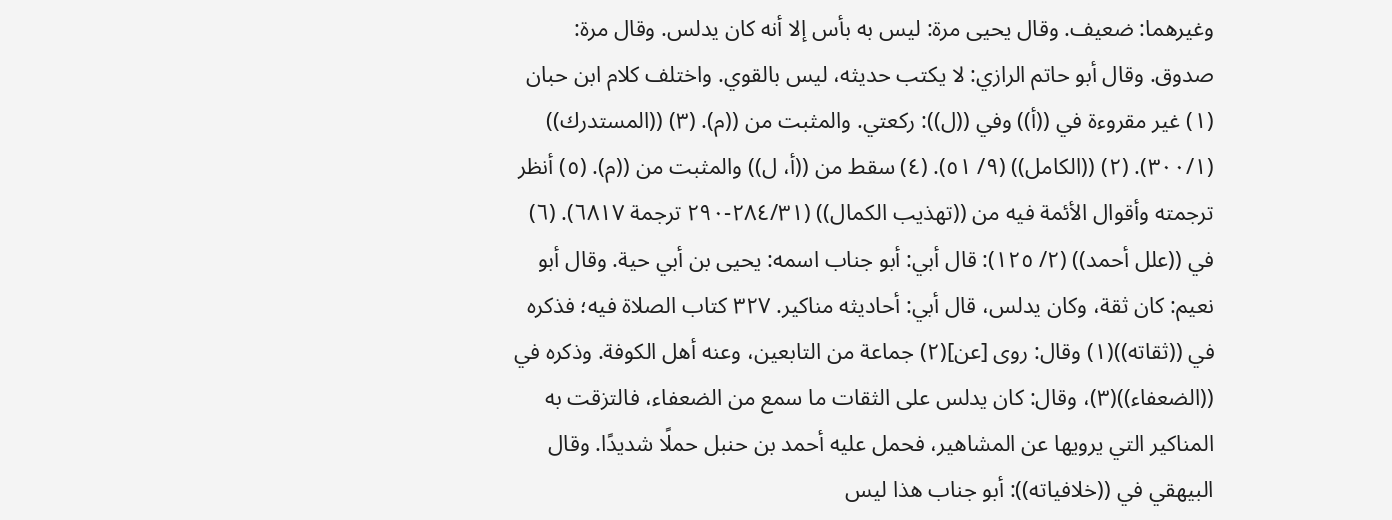وغيرهما: ضعيف. وقال يحيى مرة: ليس به بأس إلا أنه كان يدلس. وقال مرة: صدوق. وقال أبو حاتم الرازي: لا يكتب حديثه، ليس بالقوي. واختلف كلام ابن حبان (١) غير مقروءة في ((أ)) وفي ((ل)): ركعتي. والمثبت من ((م). (٣) ((المستدرك)) (٣٠٠/١). (٢) ((الكامل)) (٩/ ٥١). (٤) سقط من ((أ، ل)) والمثبت من ((م). (٥) أنظر ترجمته وأقوال الأئمة فيه من ((تهذيب الكمال)) (٢٨٤/٣١-٢٩٠ ترجمة ٦٨١٧). (٦) في ((علل أحمد)) (٢/ ١٢٥): قال أبي: أبو جناب اسمه: يحيى بن أبي حية. وقال أبو نعيم: كان ثقة، وكان يدلس، قال أبي: أحاديثه مناكير. ٣٢٧ كتاب الصلاة فيه؛ فذكره في ((ثقاته))(١) وقال: روى [عن](٢) جماعة من التابعين، وعنه أهل الكوفة. وذكره في ((الضعفاء))(٣)، وقال: كان يدلس على الثقات ما سمع من الضعفاء، فالتزقت به المناكير التي يرويها عن المشاهير، فحمل عليه أحمد بن حنبل حملًا شديدًا. وقال البيهقي في ((خلافياته)): أبو جناب هذا ليس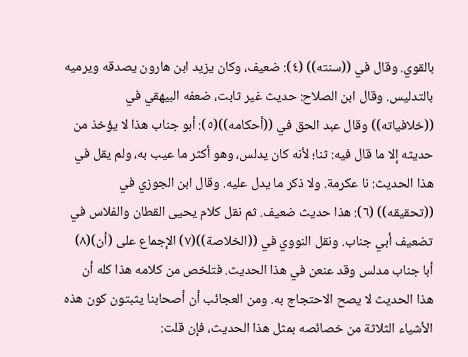بالقوي. وقال في ((سنته)) (٤): ضعيف، وكان يزيد ابن هارون يصدقه ويرميه بالتدليس. وقال ابن الصلاح: حديث غير ثابت، ضعفه البيهقي في ((خلافياته)) وقال عبد الحق في ((أحكامه))(٥): أبو جناب هذا لا يؤخذ من حديثه إلا ما قال فيه: ثنا؛ لأنه كان يدلس، وهو أكثر ما عيب به، ولم يقل في هذا الحديث: نا عكرمة. ولا ذكر ما يدل عليه. وقال ابن الجوزي في ((تحقيقه)) (٦): هذا حديث ضعيف. ثم نقل كلام يحيى القطان والفلاس في تضعيف أبي جناب. ونقل النووي في ((الخلاصة))(٧) الإجماع على (أن)(٨) أبا جناب مدلس وقد عنعن في هذا الحديث. فتلخص من كلامه هذا كله أن هذا الحديث لا يصح الاحتجاج به. ومن العجائب أن أصحابنا يثبتون كون هذه الأشياء الثلاثة من خصائصه بمثل هذا الحديث، فإن قلت: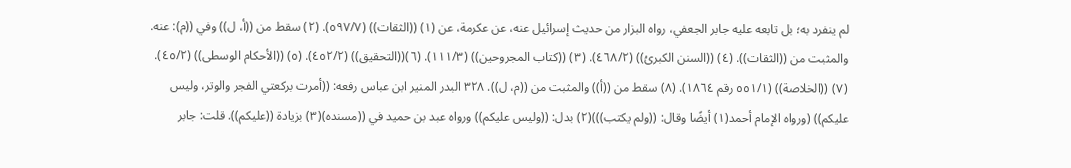لم ينفرد به؛ بل تابعه عليه جابر الجعفي، رواه البزار من حديث إسرائيل عنه، عن عكرمة، عن (١) ((الثقات)) (٥٩٧/٧). (٢) سقط من ((أ، ل)) وفي ((م): عنه. والمثبت من ((الثقات)). (٤) ((السنن الكبرىُ)) (٤٦٨/٢). (٣) ((كتاب المجروحين)) (١١١/٣). (٦)((التحقيق)) (٤٥٢/٢). (٥) ((الأحكام الوسطى)) (٤٥/٢). (٧) ((الخلاصة)) (٥٥١/١ رقم ١٨٦٤). (٨) سقط من ((أ)) والمثبت من ((م، ل)). ٣٢٨ البدر المنير ابن عباس رفعه: ((أمرت بركعتي الفجر والوتر، وليس عليكم)) (ورواه الإمام أحمد(١) أيضًا وقال: ((ولم يكتب)))(٢) بدل: ((وليس عليكم)) ورواه عبد بن حميد في ((مسنده)(٣) بزيادة ((عليكم)). قلت: جابر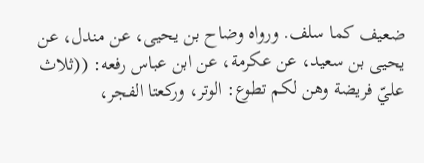ضعيف كما سلف. ورواه وضاح بن يحيى، عن مندل، عن يحيى بن سعيد، عن عكرمة، عن ابن عباس رفعه: ((ثلاث عليّ فريضة وهن لكم تطوع: الوتر، وركعتا الفجر،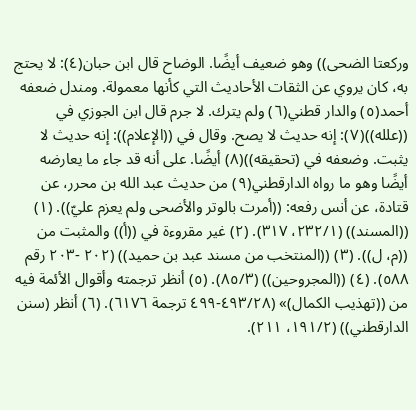وركعتا الضحى)) وهو ضعيف أيضًا. الوضاح قال ابن حبان(٤): لا يحتج به، كان يروي عن الثقات الأحاديث التي كأنها معمولة. ومندل ضعفه أحمد(٥) والدار قطني(٦) ولم يترك. لا جرم قال ابن الجوزي في ((علله))(٧): إنه حديث لا يصح. وقال في ((الإعلام)): إنه حديث لا يثبت. وضعفه في (تحقيقه))(٨) أيضًا. على أنه قد جاء ما يعارضه أيضًا وهو ما رواه الدارقطني(٩) من حديث عبد الله بن محرر، عن قتادة، عن أنس رفعه: ((أمرت بالوتر والأضحى ولم يعزم عليّ)). (١) ((المسند)) (٢٣٢/١، ٣١٧). (٢) غير مقروءة في ((أ)) والمثبت من ((م، ل)). (٣) ((المنتخب من مسند عبد بن حميد)) (٢٠٢ -٢٠٣ رقم ٥٨٨). (٤) ((المجروحين)) (٨٥/٣). (٥) أنظر ترجمته وأقوال الأئمة فيه من ((تهذيب الكمال)» (٤٩٣/٢٨-٤٩٩ ترجمة ٦١٧٦). (٦) أنظر (سنن الدارقطني)) (١٩١/٢، ٢١١).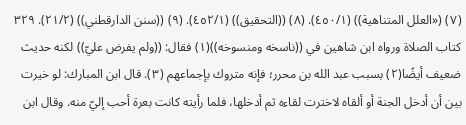(٧) («العلل المتناهية)) (٤٥٠/١). (٨) ((التحقيق)) (٤٥٢/١). (٩) ((سنن الدارقطني)) (٢١/٢). ٣٢٩ كتاب الصلاة ورواه ابن شاهين في ((ناسخه ومنسوخه))(١) فقال: ((ولم يفرض عليّ)) لكنه حديث ضعيف أيضًا(٢) بسبب عبد الله بن محرر؛ فإنه متروك بإجماعهم (٣). قال ابن المبارك: لو خيرت بين أن أدخل الجنة أو ألقاه لاخترت لقاءه ثم أدخلها، فلما رأيته كانت بعرة أحب إليّ منه. وقال ابن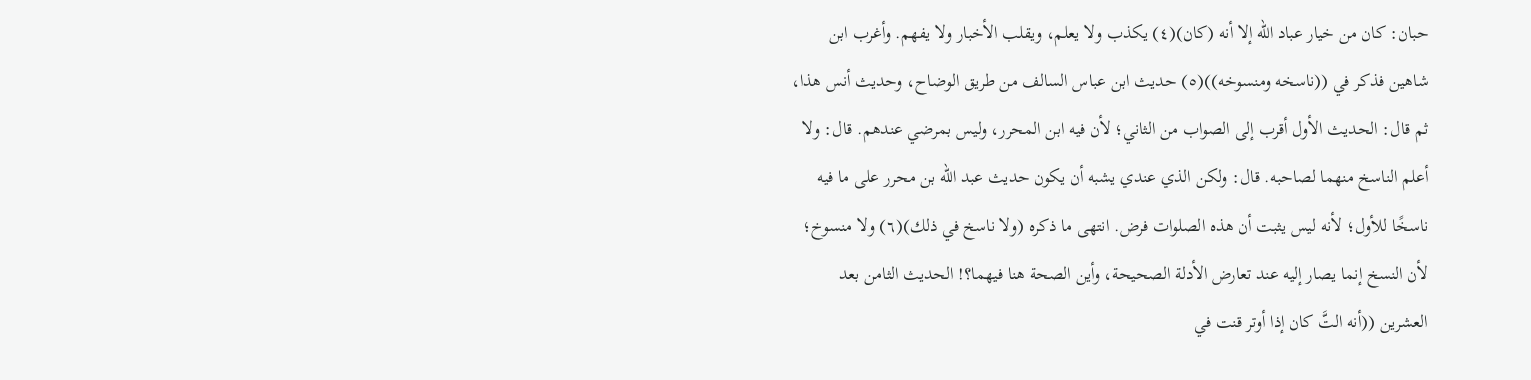حبان: كان من خيار عباد الله إلا أنه (كان)(٤) يكذب ولا يعلم، ويقلب الأخبار ولا يفهم. وأغرب ابن شاهين فذكر في ((ناسخه ومنسوخه))(٥) حديث ابن عباس السالف من طريق الوضاح، وحديث أنس هذا، ثم قال: الحديث الأول أقرب إلى الصواب من الثاني؛ لأن فيه ابن المحرر، وليس بمرضي عندهم. قال: ولا أعلم الناسخ منهما لصاحبه. قال: ولكن الذي عندي یشبه أن یکون حدیث عبد الله بن محرر على ما فيه ناسخًا للأول؛ لأنه ليس يثبت أن هذه الصلوات فرض. انتهى ما ذكره (ولا ناسخ في ذلك)(٦) ولا منسوخ؛ لأن النسخ إنما يصار إليه عند تعارض الأدلة الصحيحة، وأين الصحة هنا فيهما؟! الحديث الثامن بعد العشرين ((أنه التَّ كان إذا أوتر قنت في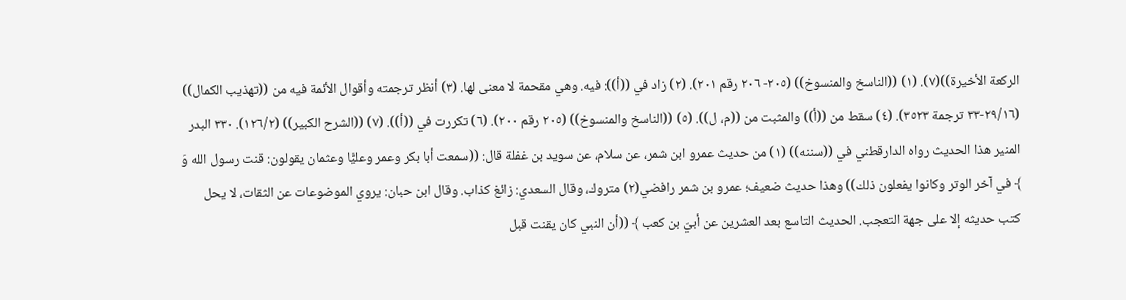الركعة الأخيرة))(٧). (١) ((الناسخ والمنسوخ)) (٢٠٥- ٢٠٦ رقم ٢٠١). (٢) زاد في ((أ)): فيه. وهي مقحمة لا معنى لها. (٣) أنظر ترجمته وأقوال الأئمة فيه من ((تهذيب الكمال)) (٢٩/١٦-٣٣ ترجمة ٣٥٢٣). (٤) سقط من ((أ)) والمثبت من ((م، ل)). (٥) ((الناسخ والمنسوخ)) (٢٠٥ رقم ٢٠٠). (٦) تكررت في ((أ)). (٧) ((الشرح الكبير)) (١٢٦/٢). ٣٣٠ البدر المنير هذا الحديث رواه الدارقطني في ((سننه)) (١) من حديث عمرو ابن شمر، عن سلام، عن سويد بن غفلة قال: ((سمعت أبا بكر وعمر وعليًّا وعثمان يقولون: قنت رسول الله وَ ﴾ في آخر الوتر وكانوا يفعلون ذلك)) وهذا حديث ضعيف؛ عمرو بن شمر رافضي(٢) متروك، وقال السعدي: زائغ كذاب. وقال ابن حبان: يروي الموضوعات عن الثقات، لا يحل كتب حديثه إلا على جهة التعجب. الحديث التاسع بعد العشرين عن أبيّ بن كعب ﴾ ((أن النبي كان يقنت قبل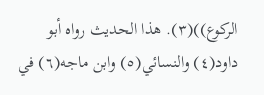الركوع))(٣). هذا الحديث رواه أبو داود(٤) والنسائي(٥) وابن ماجه(٦) في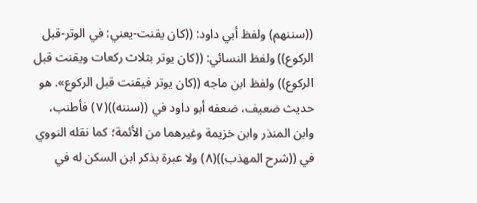((سننهم) ولفظ أبي داود: ((كان يقنت-يعني: في الوتر-قبل الركوع)) ولفظ النسائي: ((كان يوتر بثلاث ركعات ويقنت قبل الركوع)) ولفظ ابن ماجه ((كان يوتر فيقنت قبل الركوع». هو حديث ضعيف، ضعفه أبو داود في ((سننه))(٧) فأطنب، وابن المنذر وابن خزيمة وغيرهما من الأئمة؛ كما نقله النووي في ((شرح المهذب))(٨) ولا عبرة بذكر ابن السكن له في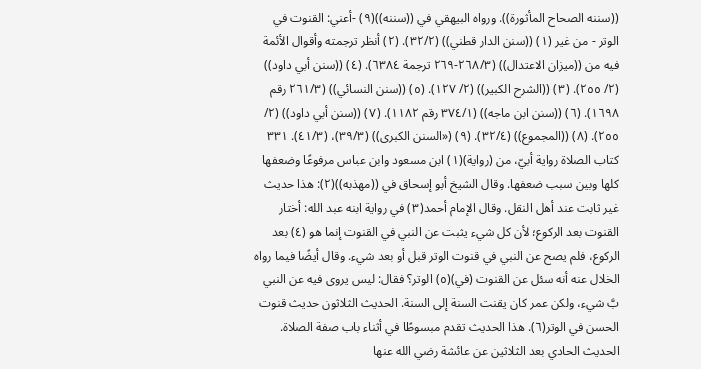((سننه الصحاح المأثورة)). ورواه البيهقي في ((سننه))(٩) -أعني: القنوت في الوتر - من غير (١) ((سنن الدار قطني)) (٣٢/٢). (٢) أنظر ترجمته وأقوال الأئمة فيه من ((ميزان الاعتدال)) (٢٦٨/٣-٢٦٩ ترجمة ٦٣٨٤). (٤) ((سنن أبي داود)) (٢/ ٢٥٥). (٣) ((الشرح الكبير)) (٢/ ١٢٧). (٥) ((سنن النسائي)) (٢٦١/٣ رقم ١٦٩٨). (٦) ((سنن ابن ماجه)) (٣٧٤/١ رقم ١١٨٢). (٧) ((سنن أبي داود)) (٢/ ٢٥٥). (٨) ((المجموع)) (٣٢/٤). (٩) («السنن الكبرى)) (٣٩/٣)، (٤١/٣). ٣٣١ كتاب الصلاة رواية أبيّ، من (رواية)(١) ابن مسعود وابن عباس مرفوعًا وضعفها كلها وبین سبب ضعفها. وقال الشيخ أبو إسحاق في ((مهذبه))(٢): هذا حديث غير ثابت عند أهل النقل. وقال الإمام أحمد(٣) في رواية ابنه عبد الله: أختار القنوت بعد الركوع؛ لأن كل شيء يثبت عن النبي في القنوت إنما هو (٤) بعد الركوع، فلم يصح عن النبي في قنوت الوتر قبل أو بعد شيء. وقال أيضًا فيما رواه الخلال عنه أنه سئل عن القنوت (في)(٥) الوتر؟ فقال: ليس يروى فيه عن النبي بَّ شيء، ولكن عمر كان يقنت السنة إلى السنة. الحدیث الثلاثون حديث قنوت الحسن في الوتر(٦). هذا الحديث تقدم مبسوطًا في أثناء باب صفة الصلاة. الحديث الحادي بعد الثلاثين عن عائشة رضي الله عنها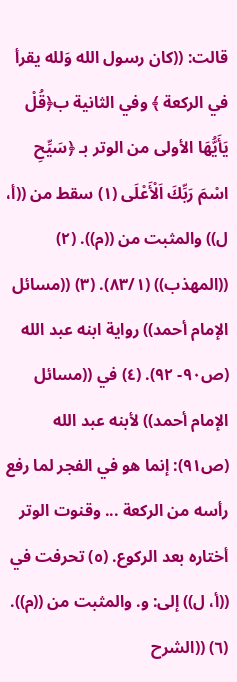قالت: ((كان رسول الله وَلله يقرأ في الركعة ﴾ وفي الثانية ب﴿قُلْ يَأَيُّهَا الأولى من الوتر بـ ﴿سَيِّحِ اسْمَ رَبِّكَ اَلْأَعْلَى (١) سقط من ((أ، ل)) والمثبت من ((م)). (٢) ((المهذب)) (٨٣/١). (٣) ((مسائل الإمام أحمد)) رواية ابنه عبد الله (ص٩٠- ٩٢). (٤) في ((مسائل الإمام أحمد)) لأبنه عبد الله (ص٩١): إنما هو في الفجر لما رفع رأسه من الركعة ... وقنوت الوتر أختاره بعد الركوع. (٥) تحرفت في ((أ، ل)) إلى: و. والمثبت من ((م)). (٦) ((الشرح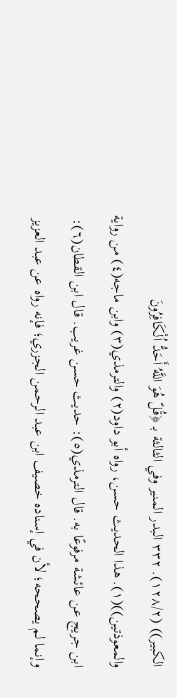الكبير)) (١٢٨/٢). ٣٣٢ البدر المنير وفي الثالثة بـ ﴿قُلّ هُوَ اللَّهُ أَحَدُّ اُلْكَافِرُونَ والمعوذتين))(١). هذا الحديث حسن، رواه أبو داود(٢) والترمذي(٣) وابن ماجه(٤) من رواية ابن جريج عن عائشة مرفوعًا به. قال الترمذي(٥): حديث حسن غريب. قال ابن القطان(٦): وإنما لم يصححه؛ لأن في إسناده خصيف ابن عبد الرحمن الجزري؛ فإنه رواه عن عبد العزيز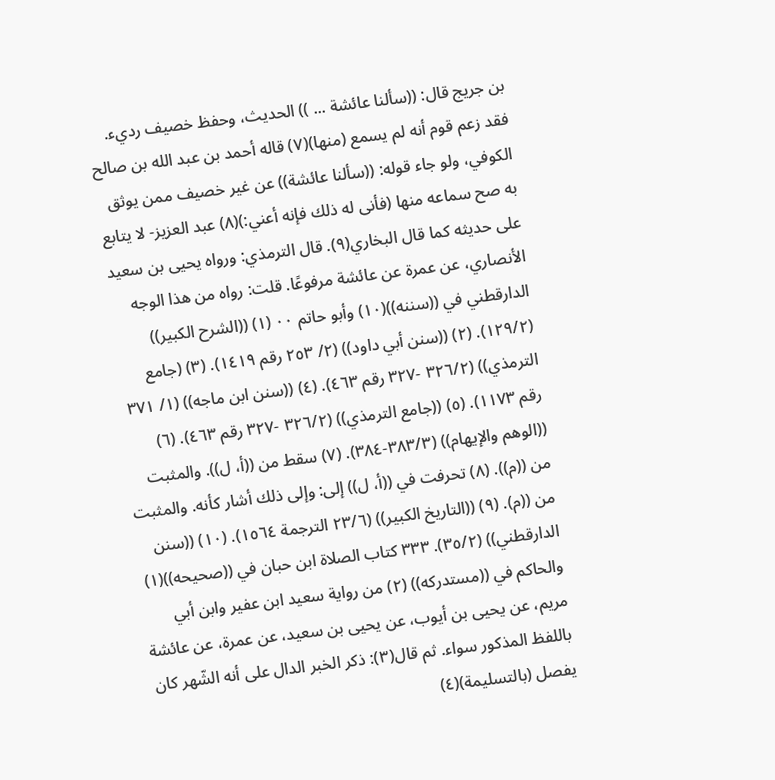بن جريج قال: ((سألنا عائشة ... )) الحديث، وحفظ خصيف رديء. فقد زعم قوم أنه لم يسمع (منها)(٧) قاله أحمد بن عبد الله بن صالح الكوفي، ولو جاء قوله: ((سألنا عائشة)) عن غير خصيف ممن يوثق به صح سماعه منها (فأنى له ذلك فإنه أعني:)(٨) عبد العزيز- لا يتابع على حديثه كما قال البخاري(٩). قال الترمذي: ورواه يحيى بن سعيد الأنصاري، عن عمرة عن عائشة مرفوعًا. قلت: رواه من هذا الوجه الدارقطني في ((سننه))(١٠) وأبو حاتم ٠٠ (١) ((الشرح الكبير)) (١٢٩/٢). (٢) ((سنن أبي داود)) (٢/ ٢٥٣ رقم ١٤١٩). (٣) (جامع الترمذي)) (٣٢٦/٢ -٣٢٧ رقم ٤٦٣). (٤) ((سنن ابن ماجه)) (١/ ٣٧١ رقم ١١٧٣). (٥) ((جامع الترمذي)) (٣٢٦/٢ -٣٢٧ رقم ٤٦٣). (٦) ((الوهم والإيهام)) (٣٨٣/٣-٣٨٤). (٧) سقط من ((أ، ل)). والمثبت من ((م)). (٨) تحرفت في ((أ، ل)) إلى: وإلى ذلك أشار كأنه. والمثبت من ((م). (٩) ((التاريخ الكبير)) (٢٣/٦ الترجمة ١٥٦٤). (١٠) ((سنن الدارقطني)) (٣٥/٢). ٣٣٣ كتاب الصلاة ابن حبان في ((صحيحه))(١) والحاكم في ((مستدركه)) (٢) من رواية سعيد ابن عفير وابن أبي مريم، عن يحيى بن أيوب، عن يحيى بن سعيد، عن عمرة، عن عائشة باللفظ المذكور سواء. ثم قال(٣): ذكر الخبر الدال على أنه الشّهر كان يفصل (بالتسليمة)(٤)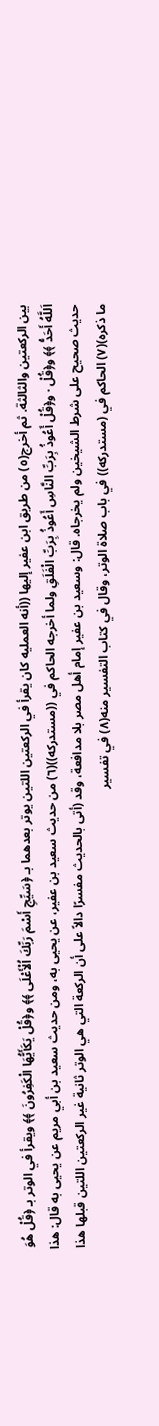بين الركعتين والثالثة. ثم أخرج(٥) من طريق ابن عفير إليها ((أنه العمليه كان يقرأ في الركعتين اللتين يوتر بعدهما بـ ﴿سَيِّجِ أَسْمَ رَبِّكَ اُلْأَعْلَى ﴾﴾ و﴿قُلْ يَكَأَيُّهَا الْكَفِرُونَ ﴾﴾ ويقرأ في الوتر بـ ﴿قُلْ هُوَ اَللَّهُ أَحَدُّ ﴾﴾ و﴿قُلْ · و﴿قُلْ أَعُوذُ بِرَبِّ النَّاسِ أَعُوذُ بِرَبِّ الْفَلَقِ ولما أخرجه الحاكم في ((مستدركه))(٦) من حديث سعيد بن عفیر، عن يحيى به، ومن حديث سعيد بن أبي مريم عن يحيى به قال: هذا حديث صحيح على شرط الشيخين ولم يخرجاه. قال: وسعيد بن عفير إمام أهل مصر بلا مدافعة، وقد (أتى بالحديث مفسرًا دالاً على أن الركعة التي هي الوتر ثانية غير الركعتين اللتين قبلها هذا ما ذكره)(٧) الحاكم في (مستدركه)) في باب صلاة الوتر، وقال في كتاب التفسير منه(٨) في تفسير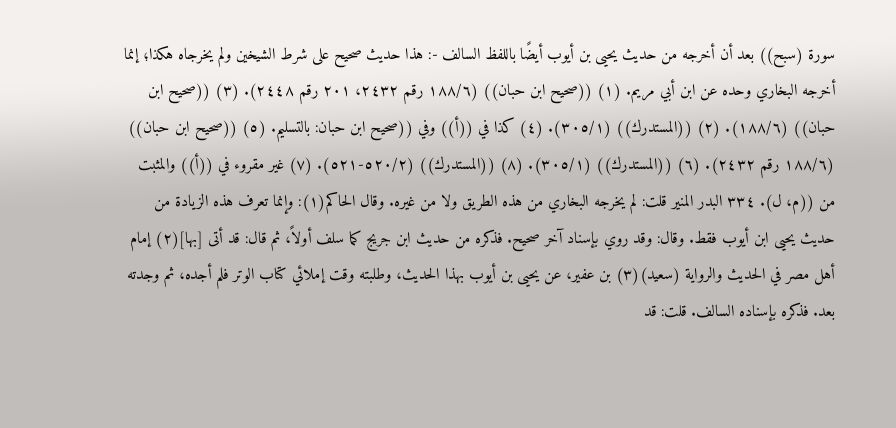سورة (سبح)) بعد أن أخرجه من حديث يحيى بن أيوب أيضًا باللفظ السالف -: هذا حديث صحيح على شرط الشيخين ولم يخرجاه هكذا؛ إنما أخرجه البخاري وحده عن ابن أبي مريم. (١) ((صحيح ابن حبان)) (١٨٨/٦ رقم ٢٤٣٢، ٢٠١ رقم ٢٤٤٨). (٣) ((صحيح ابن حبان)) (١٨٨/٦). (٢) ((المستدرك)) (٣٠٥/١). (٤) كذا في ((أ)) وفي ((صحيح ابن حبان: بالتسليم. (٥) ((صحيح ابن حبان)) (١٨٨/٦ رقم ٢٤٣٢). (٦) ((المستدرك)) (٣٠٥/١). (٨) ((المستدرك)) (٥٢٠/٢-٥٢١). (٧) غير مقروء في ((أ)) والمثبت من ((م، ل). ٣٣٤ البدر المنير قلت: لم يخرجه البخاري من هذه الطريق ولا من غيره. وقال الحاكم(١): وإنما تعرف هذه الزيادة من حديث يحيى ابن أيوب فقط. وقال: وقد روي بإسناد آخر صحيح. فذكره من حديث ابن جريج كما سلف أولاً، ثم قال: قد أتى [بها](٢) إمام أهل مصر في الحديث والرواية (سعيد)(٣) بن عفير، عن يحيى بن أيوب بهذا الحديث، وطلبته وقت إملائي كتاب الوتر فلم أجده، ثم وجدته بعد. فذكره بإسناده السالف. قلت: قد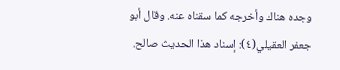وجده هناك وأخرجه كما سقناه عنه. وقال أبو جعفر العقيلي(٤): إسناد هذا الحديث صالح.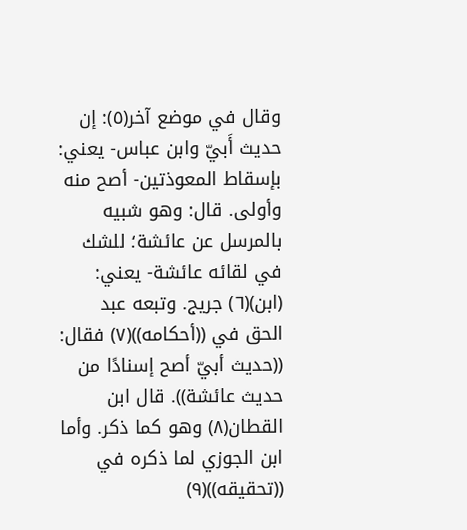وقال في موضع آخر(٥): إن حديث أَبيّ وابن عباس- يعني: بإسقاط المعوذتين- أصح منه وأولى. قال: وهو شبيه بالمرسل عن عائشة؛ للشك في لقائه عائشة- يعني: (ابن)(٦) جريج. وتبعه عبد الحق في ((أحكامه))(٧) فقال: ((حديث أبيّ أصح إسنادًا من حديث عائشة)). قال ابن القطان(٨) وهو كما ذكر. وأما ابن الجوزي لما ذكره في ((تحقيقه))(٩)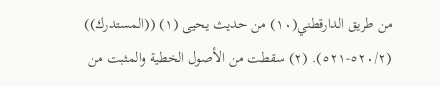من طريق الدارقطني(١٠) من حديث يحيى (١) ((المستدرك)) (٥٢٠/٢-٥٢١). (٢) سقطت من الأصول الخطية والمثبت من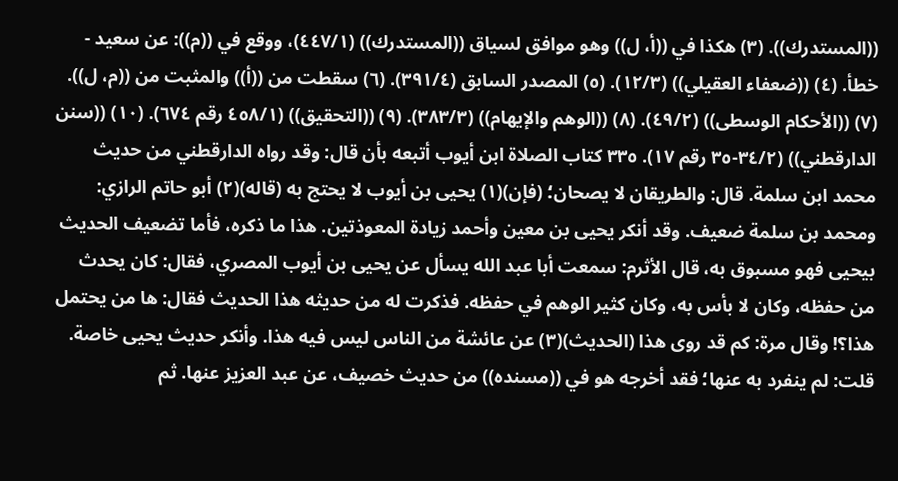((المستدرك)). (٣) هكذا في ((أ، ل)) وهو موافق لسياق ((المستدرك)) (٤٤٧/١)، ووقع في ((م)): عن سعيد - خطأ. (٤) ((ضعفاء العقيلي)) (١٢/٣). (٥) المصدر السابق (٣٩١/٤). (٦) سقطت من ((أ)) والمثبت من ((م، ل)). (٧) ((الأحكام الوسطى)) (٤٩/٢). (٨) ((الوهم والإيهام)) (٣٨٣/٣). (٩) ((التحقيق)) (٤٥٨/١ رقم ٦٧٤). (١٠) ((سنن الدارقطني)) (٣٤/٢-٣٥ رقم ١٧). ٣٣٥ كتاب الصلاة ابن أيوب أتبعه بأن قال: وقد رواه الدارقطني من حديث محمد ابن سلمة. قال: والطريقان لا يصحان؛ (فإن)(١) يحيى بن أيوب لا يحتج به (قاله)(٢) أبو حاتم الرازي: ومحمد بن سلمة ضعيف. وقد أنكر يحيى بن معين وأحمد زيادة المعوذتين. هذا ما ذكره، فأما تضعيف الحديث بيحيى فهو مسبوق به، قال الأثرم: سمعت أبا عبد الله يسأل عن يحيى بن أيوب المصري، فقال: كان يحدث من حفظه، وكان لا بأس به، وكان كثير الوهم في حفظه. فذكرت له من حديثه هذا الحديث فقال: ها من يحتمل هذا؟! وقال مرة: كم قد روى هذا (الحديث)(٣) عن عائشة من الناس ليس فيه هذا. وأنكر حديث يحيى خاصة. قلت: لم ينفرد به عنها؛ فقد أخرجه هو في ((مسنده)) من حديث خصيف، عن عبد العزيز عنها. ثم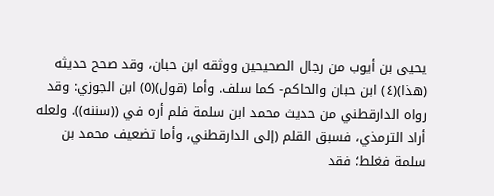يحيى بن أيوب من رجال الصحيحين ووثقه ابن حبان، وقد صحح حديثه (هذا)(٤) ابن حبان والحاكم- كما سلف. وأما (قول)(٥) ابن الجوزي: وقد رواه الدارقطني من حديث محمد ابن سلمة فلم أره في ((سننه)). ولعله أراد الترمذي، فسبق القلم (إلى الدارقطني، وأما تضعيف محمد بن سلمة فغلط؛ فقد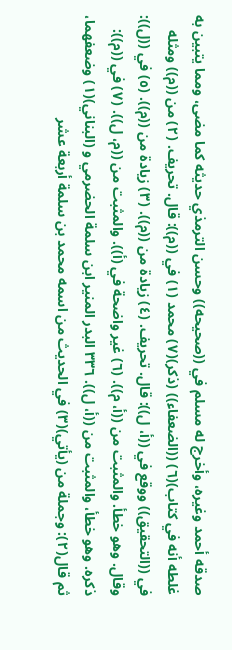صدقه أحمد وغيره، وأخرج له مسلم في ((صحيحه)) وحسن الترمذي حديثه كما مضى، ومما يتبين به غلطه أنه في كتاب)(٦) ((الضعفاء)) (ذكر)(٧) محمد (١) في ((م)): قال. تحريف. (٢) من ((م)) ومثله في ((التحقيق)) ووقع في ((أ، ل)): قال. تحريف. (٤) زيادة من ((م)). (٣) زيادة من ((م)). (٥) في ((ل)): وقال. وهو خطأ. والمثبت من ((أ، م)). (٦) غير واضحة في (أ)). والمثبت من ((م، ل)). (٧) في ((م)): ذكره. وهو خطأ، والمثبت من ((أ، ل)). ٣٣٦ البدر المنير ابن سلمة الحضرمي و (البناني)(١) وضعفهما، ثم قال(٢): وجملة من (يأتي)(٣) في الحديث من اسمه محمد بن سلمة أربعة عشر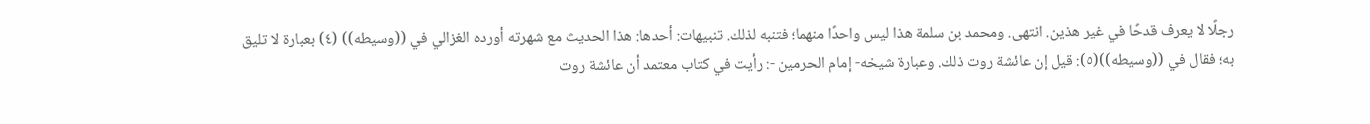رجلًا لا یعرف قدحًا في غیر هذین. انتهى. ومحمد بن سلمة هذا ليس واحدًا منهما؛ فتنبه لذلك. تنبيهات: أحدها: هذا الحديث مع شهرته أورده الغزالي في ((وسيطه)) (٤) بعبارة لا تليق به؛ فقال في ((وسيطه))(٥): قيل إن عائشة روت ذلك. وعبارة شيخه- إمام الحرمين -: رأيت في كتاب معتمد أن عائشة روت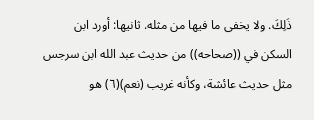ذَلِكَ. ولا يخفى ما فيها من مثله. ثانيها: أورد ابن السكن في ((صحاحه)) من حديث عبد الله ابن سرجس مثل حديث عائشة، وكأنه غريب (نعم)(٦) هو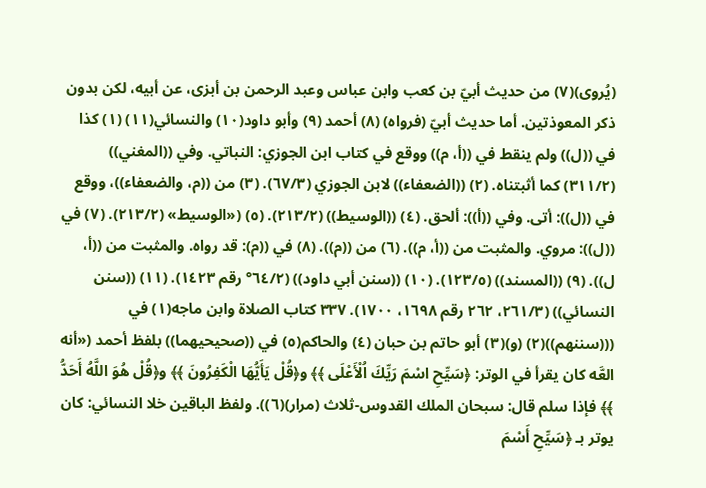(يُروى)(٧) من حديث أبيّ بن كعب وابن عباس وعبد الرحمن بن أبزى، عن أبيه، لكن بدون ذكر المعوذتين. أما حديث أبيّ (فرواه) (٨) أحمد (٩) وأبو داود(١٠) والنسائي(١١) (١) كذا في ((ل)) ولم ينقط في ((أ، م)) ووقع في كتاب ابن الجوزي: النباتي. وفي ((المغني)) (٣١١/٢) كما أثبتناه. (٢) ((الضعفاء)) لابن الجوزي (٦٧/٣). (٣) من ((م، والضعفاء))، ووقع في ((ل)): أتى. وفي ((أ)): ألحق. (٤) ((الوسيط)) (٢١٣/٢). (٥) («الوسيط» (٢١٣/٢). (٧) في ((ل)): مروي. والمثبت من ((أ، م)). (٦) من ((م)). (٨) في ((م): قد رواه. والمثبت من ((أ، ل)). (٩) ((المسند)) (١٢٣/٥). (١٠) ((سنن أبي داود)) (٦٤/٢° رقم ١٤٢٣). (١١) ((سنن النسائي)) (٢٦١/٣، ٢٦٢ رقم ١٦٩٨، ١٧٠٠). ٣٣٧ كتاب الصلاة وابن ماجه(١) في (((سننهم))(٢) (و)(٣) أبو حاتم بن حبان (٤) والحاكم(٥) في ((صحيحيهما)) بلفظ أحمد («أنه العَّه كان يقرأ في الوتر: ﴿سَيِّحِ اسْمَ رَيِّكَ اُلْأَعْلَى ﴾﴾ و﴿قُلْ يَأَيُّهَا الْكَفِرُونَ ﴾﴾ و﴿قُلْ هُوَ اللَّهُ أَحَدُّ ﴾﴾ فإذا سلم قال: سبحان الملك القدوس-ثلاث (مرار)(٦)). ولفظ الباقين خلا النسائي: كان يوتر بـ ﴿سَيِّحِ أَسْمَ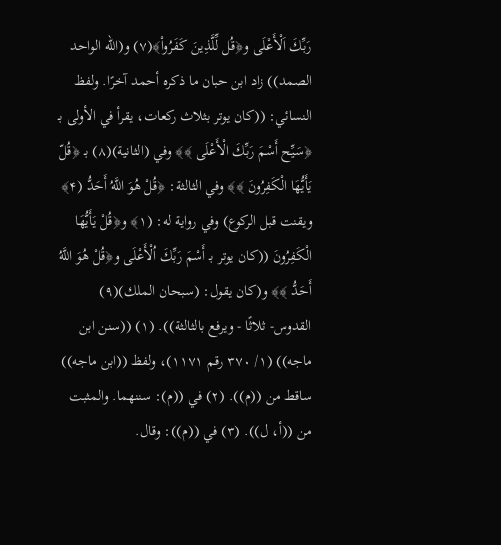رَبِّكَ اَلْأَعْلَى و﴿قُل لِّلَّذِينَ كَفَرُواْ﴾(٧) و(الله الواحد الصمد)) زاد ابن حبان ما ذكره أحمد آخرًا. ولفظ النسائي: ((كان يوتر بثلاث ركعات، يقرأ في الأولى بـ ﴿سَيِّح أَسْمَ رَبِّكَ الْأَعْلَى ﴾﴾ وفي (الثانية)(٨) بـ ﴿قُلّ يَأَيُّهَا الْكَفِرُونَ ﴾﴾ وفي الثالثة: ﴿قُلْ هُوَ اللَّهُ أَحَدُّ (۴﴾ ویقنت قبل الركوع) وفي رواية له: (١﴾ و﴿قُلْ يَأَيُّهَا الْكَفِرُونَ ((كان يوتر بـ أَسْمَ رَبِّكَ اُلْأَعْلَى و﴿قُلْ هُوَ اللَّهُ أَحَدُّ ﴾﴾ و(كان يقول: (سبحان الملك)(٩) القدوس- ثلاثًا - ويرفع بالثالثة)). (١) ((سنن ابن ماجه)) (١/ ٣٧٠ رقم ١١٧١)، ولفظ ((ابن ماجه)) ساقط من ((م)). (٢) في ((م): سننهما. والمثبت من ((أ، ل)). (٣) في ((م)): وقال.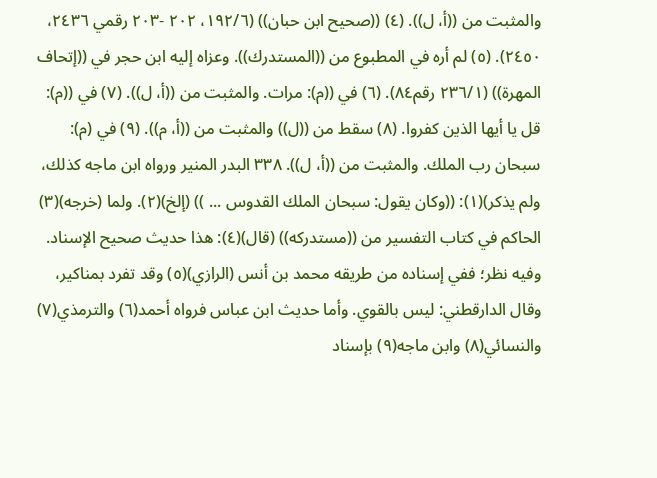والمثبت من ((أ، ل)). (٤) ((صحيح ابن حبان)) (١٩٢/٦، ٢٠٢ -٢٠٣ رقمي ٢٤٣٦، ٢٤٥٠). (٥) لم أره في المطبوع من ((المستدرك)). وعزاه إليه ابن حجر في ((إتحاف المهرة)) (٢٣٦/١ رقم٨٤). (٦) في ((م): مرات. والمثبت من ((أ، ل)). (٧) في ((م): قل يا أيها الذين كفروا. (٨) سقط من ((ل)) والمثبت من ((أ، م)). (٩) في (م): سبحان رب الملك. والمثبت من ((أ، ل)). ٣٣٨ البدر المنير ورواه ابن ماجه كذلك، ولم يذكر)(١): ((وكان يقول: سبحان الملك القدوس ... )) (إلخ)(٢). ولما (خرجه)(٣) الحاكم في كتاب التفسير من ((مستدركه)) (قال)(٤): هذا حديث صحيح الإسناد. وفيه نظر؛ ففي إسناده من طريقه محمد بن أنس (الرازي)(٥) وقد تفرد بمناكير، وقال الدارقطني: ليس بالقوي. وأما حديث ابن عباس فرواه أحمد(٦) والترمذي(٧) والنسائي(٨) وابن ماجه(٩) بإسناد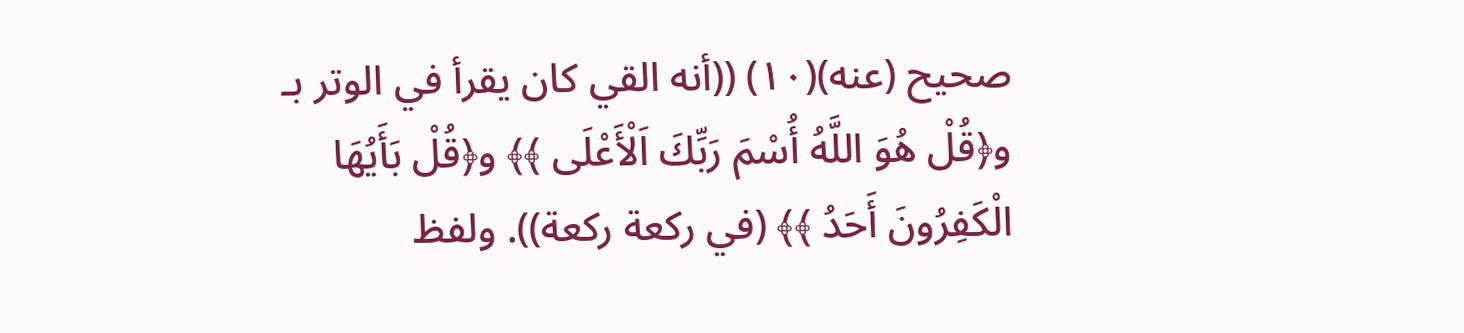صحيح (عنه)(١٠) ((أنه القي كان يقرأ في الوتر بـ و﴿قُلْ هُوَ اللَّهُ أُسْمَ رَبِّكَ اَلْأَعْلَى ﴾﴾ و﴿قُلْ بَأَيُهَا الْكَفِرُونَ أَحَدُ ﴾﴾ (في ركعة ركعة)). ولفظ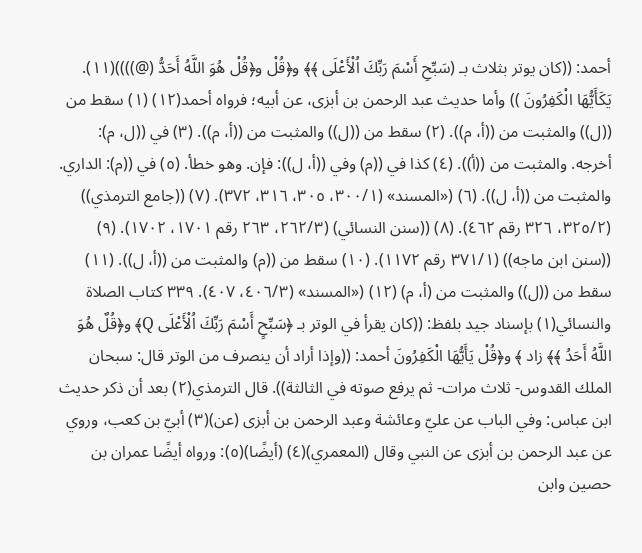أحمد: ((كان يوتر بثلاث بـ (سَبِّحِ أَسْمَ رَبِّكَ اُلْأَعْلَى ﴾﴾ و﴿قُلْ و﴿قُلْ هُوَ اللَّهُ أَحَدُّ (@))))(١١). يَكَأَيُّهَا الْكَفِرُونَ )) وأما حديث عبد الرحمن بن أبزى، عن أبيه؛ فرواه أحمد(١٢) (١) سقط من ((ل)) والمثبت من ((أ، م)). (٢) سقط من ((ل)) والمثبت من ((أ، م)). (٣) في ((ل، م): أخرجه. والمثبت من ((أ)). (٤) كذا في ((م) وفي ((أ، ل)): فإن. وهو خطأ. (٥) في ((م): الداري. والمثبت من ((أ، ل)). (٦) («المسند» (٣٠٠/١، ٣٠٥، ٣١٦، ٣٧٢). (٧) ((جامع الترمذي)) (٣٢٥/٢، ٣٢٦ رقم ٤٦٢). (٨) ((سنن النسائي) (٢٦٢/٣، ٢٦٣ رقم ١٧٠١، ١٧٠٢). (٩) ((سنن ابن ماجه)) (٣٧١/١ رقم ١١٧٢). (١٠) سقط من ((م) والمثبت من ((أ، ل)). (١١) سقط من ((ل)) والمثبت من (أ، م) (١٢) («المسند» (٤٠٦/٣، ٤٠٧). ٣٣٩ كتاب الصلاة والنسائي(١) بإسناد جيد بلفظ: ((كان يقرأ في الوتر بـ ﴿سَبِّحٍ أَسْمَ رَبِّكَ اُلْأَعْلَى Q﴾ و﴿قُلٌ هُوَ اللَّهُ أَحَدُ ﴾﴾ زاد ﴾ و﴿قُلْ يَأَيُّهَا الْكَفِرُونَ أحمد: ((وإذا أراد أن ينصرف من الوتر قال: سبحان الملك القدوس- ثلاث مرات- ثم يرفع صوته في الثالثة)). قال الترمذي(٢) بعد أن ذكر حديث ابن عباس: وفي الباب عن عليّ وعائشة وعبد الرحمن بن أبزى (عن)(٣) أبيّ بن كعب، وروي عن عبد الرحمن بن أبزى عن النبي وقال (المعمري)(٤) (أيضًا)(٥): ورواه أيضًا عمران بن حصين وابن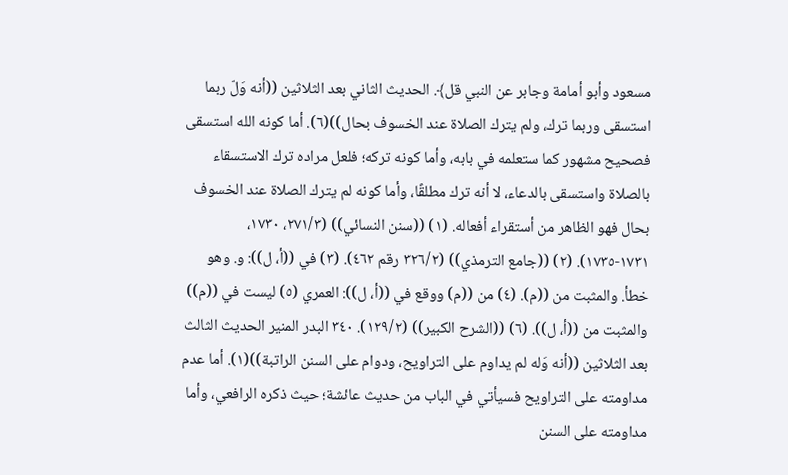مسعود وأبو أمامة وجابر عن النبي قل﴾. الحديث الثاني بعد الثلاثين ((أنه وَلّ ربما استسقى وربما ترك، ولم يترك الصلاة عند الخسوف بحال))(٦). أما كونه الله استسقى فصحيح مشهور كما ستعلمه في بابه، وأما كونه تركه؛ فلعل مراده ترك الاستسقاء بالصلاة واستسقى بالدعاء، لا أنه ترك مطلقًا، وأما كونه لم يترك الصلاة عند الخسوف بحال فهو الظاهر من أستقراء أفعاله. (١) ((سنن النسائي)) (٢٧١/٣، ١٧٣٠، ١٧٣١-١٧٣٥). (٢) ((جامع الترمذي)) (٣٢٦/٢ رقم ٤٦٢). (٣) في ((أ، ل)): و. وهو خطأ. والمثبت من ((م). (٤) من ((م) ووقع في ((أ، ل)): العمري (٥) ليست في ((م)) والمثبت من ((أ، ل)). (٦) ((الشرح الكبير)) (١٢٩/٢). ٣٤٠ البدر المنير الحديث الثالث بعد الثلاثين ((أنه وَله لم يداوم على التراويح، ودوام على السنن الراتبة))(١). أما عدم مداومته على التراويح فسيأتي في الباب من حديث عائشة؛ حيث ذكره الرافعي، وأما مداومته على السنن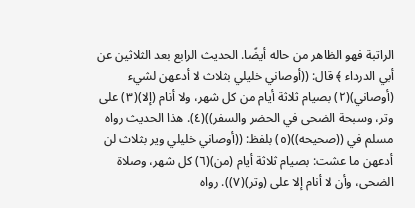الراتبة فهو الظاهر من حاله أيضًا. الحديث الرابع بعد الثلاثين عن أبي الدرداء ﴾ قال: ((أوصاني خليلي بثلاث لا أدعهن لشيء (أوصاني)(٢) بصيام ثلاثة أيام من كل شهر، ولا أنام (إلا)(٣) على وتر، وسبحة الضحى في الحضر والسفر))(٤). هذا الحديث رواه مسلم في ((صحيحه))(٥) بلفظ: ((أوصاني خليلي وير بثلاث لن أدعهن ما عشت: بصيام ثلاثة أيام (من)(٦) كل شهر، وصلاة الضحى، وأن لا أنام إلا على (وتر)(٧)). رواه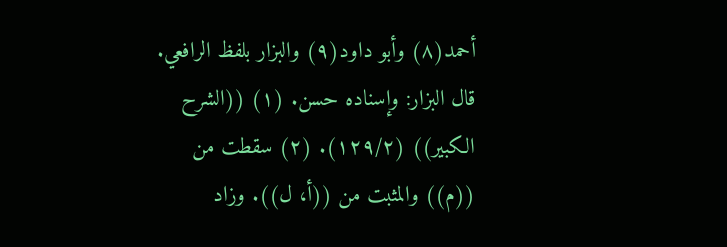أحمد(٨) وأبو داود(٩) والبزار بلفظ الرافعي. قال البزار: وإسناده حسن. (١) ((الشرح الكبير)) (١٢٩/٢). (٢) سقطت من ((م)) والمثبت من ((أ، ل)). وزاد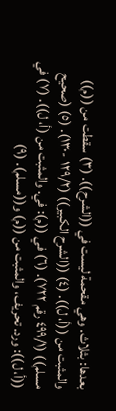بعدها: بثلاث. وهي مقحمة ليست في ((الشرح)). (٣) سقطت من ((م)) والمثبت من ((أ، ل)). (٤) ((الشرح الكبير)) (١٢٩/٢ -١٣٠). (٥) (صحيح مسلم)) (٤٩٩/١ رقم ٧٢٢). (٦) في ((م): في. والمثبت من (أ، ل)). (٧) في ((أ، ل)): ورد. تحريف، والمثبت من ((م) و((مسلم). (٩)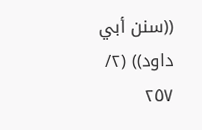((سنن أبي داود)) (٢/ ٢٥٧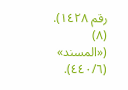رقم ١٤٢٨). (٨) («المسند» (٤٤٠/٦).